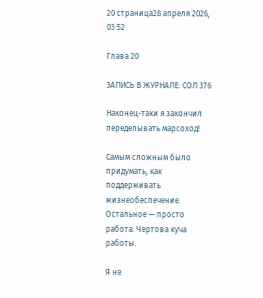20 страница28 апреля 2026, 03:52

Глава 20

ЗАПИСЬ В ЖУРНАЛЕ: СОЛ 376

Наконец-таки я закончил переделывать марсоход!

Самым сложным было придумать, как поддерживать жизнеобеспечение. Остальное — просто работа. Чертова куча работы.

Я не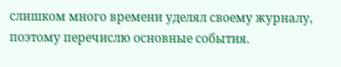слишком много времени уделял своему журналу, поэтому перечислю основные события.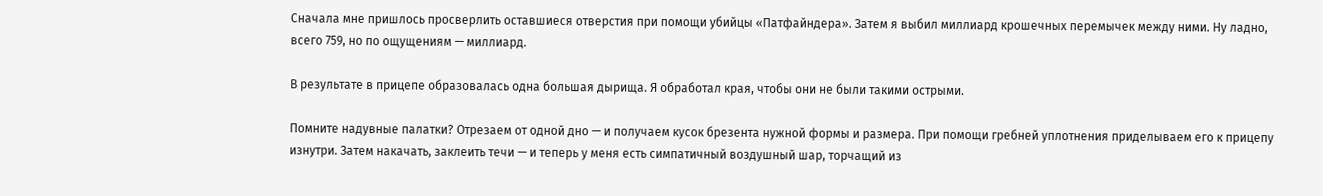Сначала мне пришлось просверлить оставшиеся отверстия при помощи убийцы «Патфайндера». Затем я выбил миллиард крошечных перемычек между ними. Ну ладно, всего 759, но по ощущениям — миллиард.

В результате в прицепе образовалась одна большая дырища. Я обработал края, чтобы они не были такими острыми.

Помните надувные палатки? Отрезаем от одной дно — и получаем кусок брезента нужной формы и размера. При помощи гребней уплотнения приделываем его к прицепу изнутри. Затем накачать, заклеить течи — и теперь у меня есть симпатичный воздушный шар, торчащий из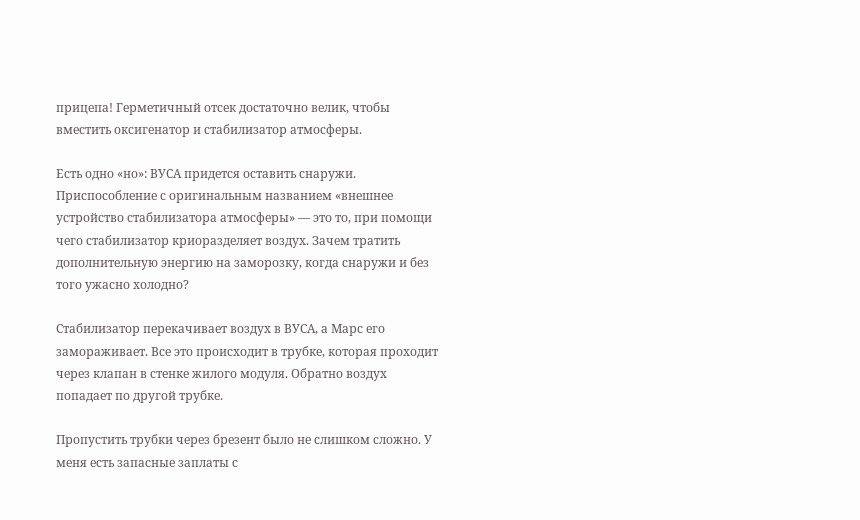прицепа! Герметичный отсек достаточно велик, чтобы вместить оксигенатор и стабилизатор атмосферы.

Есть одно «но»: ВУСА придется оставить снаружи. Приспособление с оригинальным названием «внешнее устройство стабилизатора атмосферы» — это то, при помощи чего стабилизатор криоразделяет воздух. Зачем тратить дополнительную энергию на заморозку, когда снаружи и без того ужасно холодно?

Стабилизатор перекачивает воздух в ВУСА, а Марс его замораживает. Все это происходит в трубке, которая проходит через клапан в стенке жилого модуля. Обратно воздух попадает по другой трубке.

Пропустить трубки через брезент было не слишком сложно. У меня есть запасные заплаты с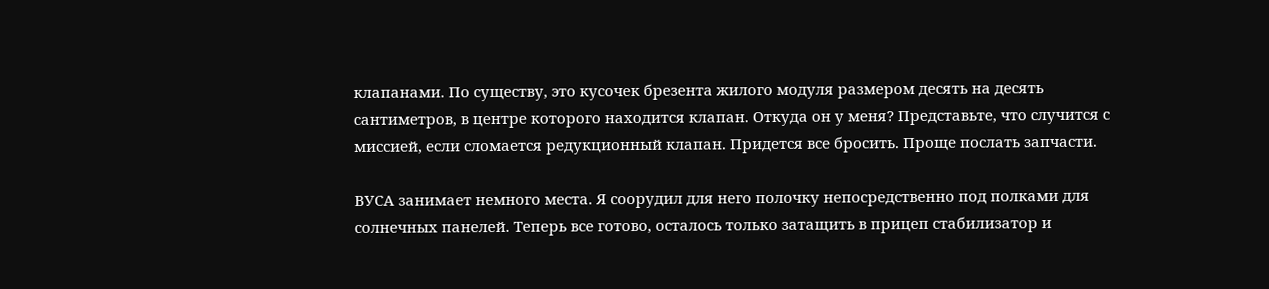клапанами. По существу, это кусочек брезента жилого модуля размером десять на десять сантиметров, в центре которого находится клапан. Откуда он у меня? Представьте, что случится с миссией, если сломается редукционный клапан. Придется все бросить. Проще послать запчасти.

ВУСА занимает немного места. Я соорудил для него полочку непосредственно под полками для солнечных панелей. Теперь все готово, осталось только затащить в прицеп стабилизатор и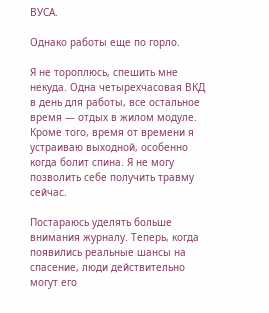ВУСА.

Однако работы еще по горло.

Я не тороплюсь, спешить мне некуда. Одна четырехчасовая ВКД в день для работы, все остальное время — отдых в жилом модуле. Кроме того, время от времени я устраиваю выходной, особенно когда болит спина. Я не могу позволить себе получить травму сейчас.

Постараюсь уделять больше внимания журналу. Теперь, когда появились реальные шансы на спасение, люди действительно могут его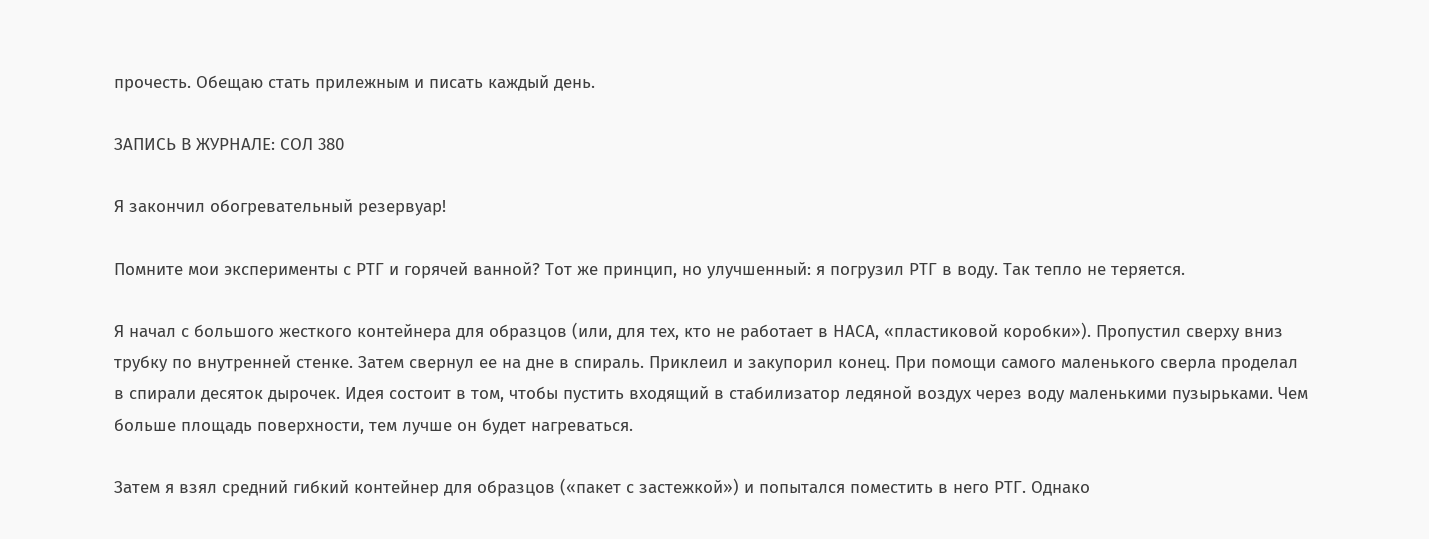прочесть. Обещаю стать прилежным и писать каждый день.

ЗАПИСЬ В ЖУРНАЛЕ: СОЛ 380

Я закончил обогревательный резервуар!

Помните мои эксперименты с РТГ и горячей ванной? Тот же принцип, но улучшенный: я погрузил РТГ в воду. Так тепло не теряется.

Я начал с большого жесткого контейнера для образцов (или, для тех, кто не работает в НАСА, «пластиковой коробки»). Пропустил сверху вниз трубку по внутренней стенке. Затем свернул ее на дне в спираль. Приклеил и закупорил конец. При помощи самого маленького сверла проделал в спирали десяток дырочек. Идея состоит в том, чтобы пустить входящий в стабилизатор ледяной воздух через воду маленькими пузырьками. Чем больше площадь поверхности, тем лучше он будет нагреваться.

Затем я взял средний гибкий контейнер для образцов («пакет с застежкой») и попытался поместить в него РТГ. Однако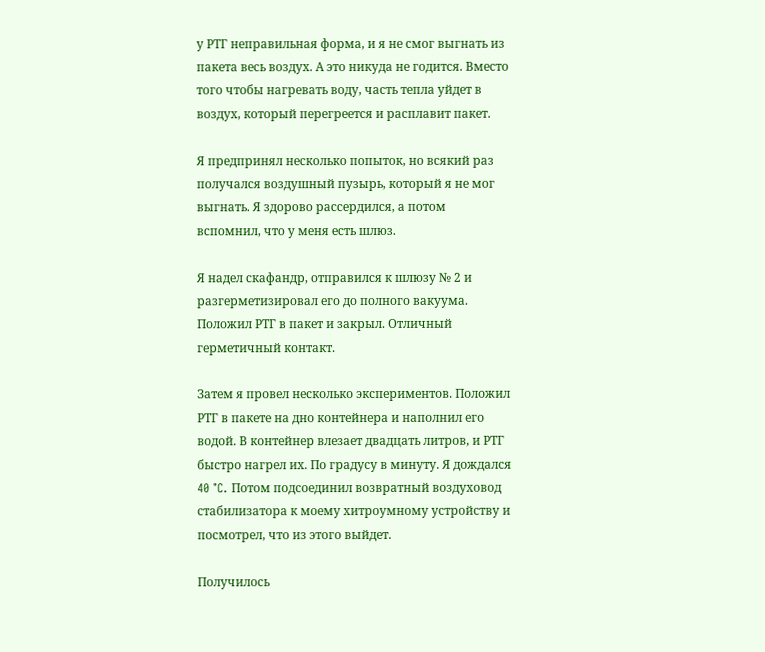у РТГ неправильная форма, и я не смог выгнать из пакета весь воздух. А это никуда не годится. Вместо того чтобы нагревать воду, часть тепла уйдет в воздух, который перегреется и расплавит пакет.

Я предпринял несколько попыток, но всякий раз получался воздушный пузырь, который я не мог выгнать. Я здорово рассердился, а потом вспомнил, что у меня есть шлюз.

Я надел скафандр, отправился к шлюзу № 2 и разгерметизировал его до полного вакуума. Положил РТГ в пакет и закрыл. Отличный герметичный контакт.

Затем я провел несколько экспериментов. Положил РТГ в пакете на дно контейнера и наполнил его водой. В контейнер влезает двадцать литров, и РТГ быстро нагрел их. По градусу в минуту. Я дождался 40 °C. Потом подсоединил возвратный воздуховод стабилизатора к моему хитроумному устройству и посмотрел, что из этого выйдет.

Получилось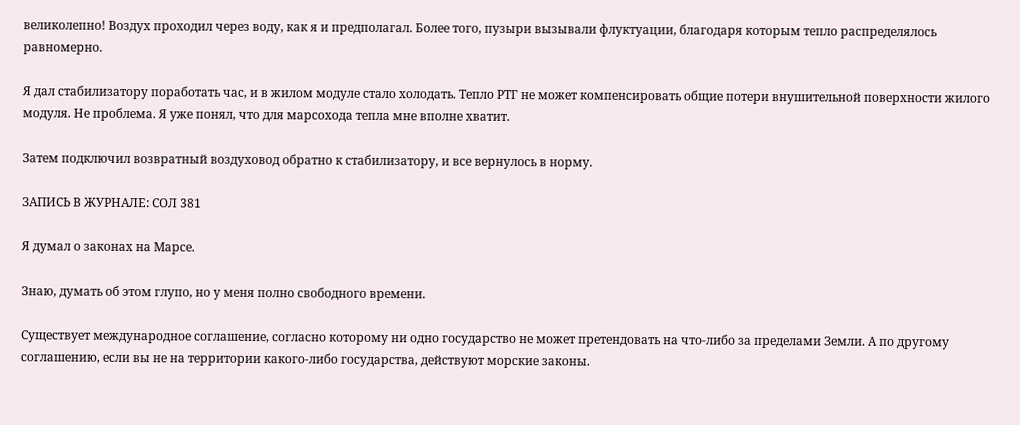великолепно! Воздух проходил через воду, как я и предполагал. Более того, пузыри вызывали флуктуации, благодаря которым тепло распределялось равномерно.

Я дал стабилизатору поработать час, и в жилом модуле стало холодать. Тепло РТГ не может компенсировать общие потери внушительной поверхности жилого модуля. Не проблема. Я уже понял, что для марсохода тепла мне вполне хватит.

Затем подключил возвратный воздуховод обратно к стабилизатору, и все вернулось в норму.

ЗАПИСЬ В ЖУРНАЛЕ: СОЛ 381

Я думал о законах на Марсе.

Знаю, думать об этом глупо, но у меня полно свободного времени.

Существует международное соглашение, согласно которому ни одно государство не может претендовать на что-либо за пределами Земли. А по другому соглашению, если вы не на территории какого-либо государства, действуют морские законы.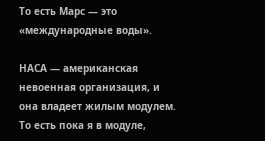То есть Марс — это «международные воды».

НАСА — американская невоенная организация, и она владеет жилым модулем. То есть пока я в модуле,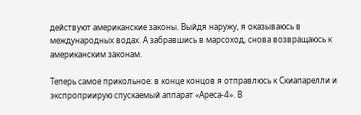действуют американские законы. Выйдя наружу, я оказываюсь в международных водах. А забравшись в марсоход, снова возвращаюсь к американским законам.

Теперь самое прикольное: в конце концов я отправлюсь к Скиапарелли и экспроприирую спускаемый аппарат «Ареса-4». В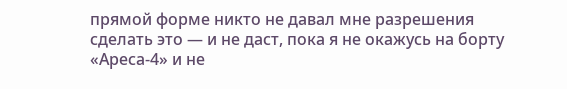прямой форме никто не давал мне разрешения сделать это — и не даст, пока я не окажусь на борту «Ареса-4» и не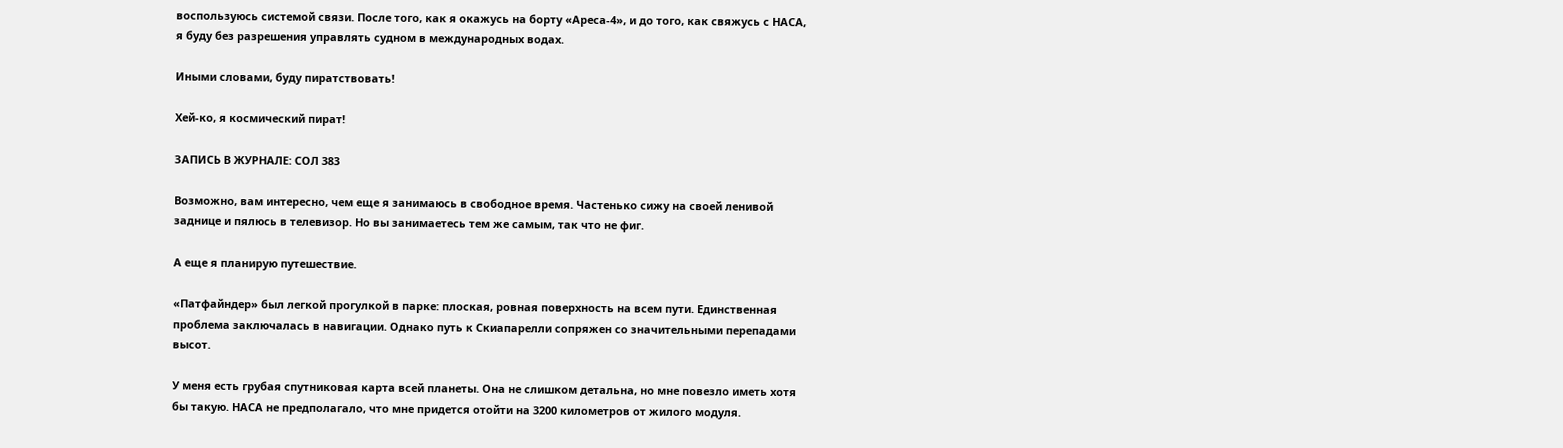воспользуюсь системой связи. После того, как я окажусь на борту «Ареса-4», и до того, как свяжусь с НАСА, я буду без разрешения управлять судном в международных водах.

Иными словами, буду пиратствовать!

Хей-ко, я космический пират!

ЗАПИСЬ В ЖУРНАЛЕ: СОЛ 383

Возможно, вам интересно, чем еще я занимаюсь в свободное время. Частенько сижу на своей ленивой заднице и пялюсь в телевизор. Но вы занимаетесь тем же самым, так что не фиг.

А еще я планирую путешествие.

«Патфайндер» был легкой прогулкой в парке: плоская, ровная поверхность на всем пути. Единственная проблема заключалась в навигации. Однако путь к Скиапарелли сопряжен со значительными перепадами высот.

У меня есть грубая спутниковая карта всей планеты. Она не слишком детальна, но мне повезло иметь хотя бы такую. НАСА не предполагало, что мне придется отойти на 3200 километров от жилого модуля.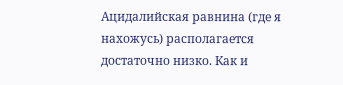Ацидалийская равнина (где я нахожусь) располагается достаточно низко. Как и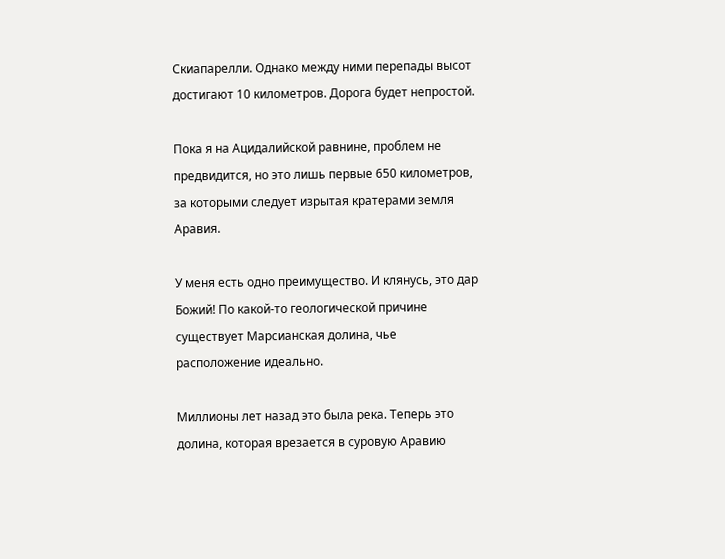Скиапарелли. Однако между ними перепады высот достигают 10 километров. Дорога будет непростой.

Пока я на Ацидалийской равнине, проблем не предвидится, но это лишь первые 650 километров, за которыми следует изрытая кратерами земля Аравия.

У меня есть одно преимущество. И клянусь, это дар Божий! По какой-то геологической причине существует Марсианская долина, чье расположение идеально.

Миллионы лет назад это была река. Теперь это долина, которая врезается в суровую Аравию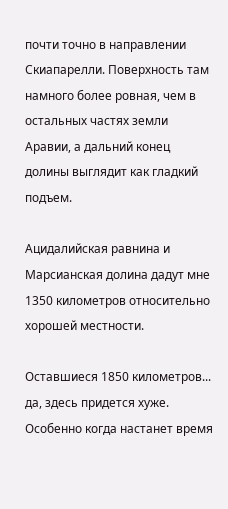почти точно в направлении Скиапарелли. Поверхность там намного более ровная, чем в остальных частях земли Аравии, а дальний конец долины выглядит как гладкий подъем.

Ацидалийская равнина и Марсианская долина дадут мне 1350 километров относительно хорошей местности.

Оставшиеся 1850 километров... да, здесь придется хуже. Особенно когда настанет время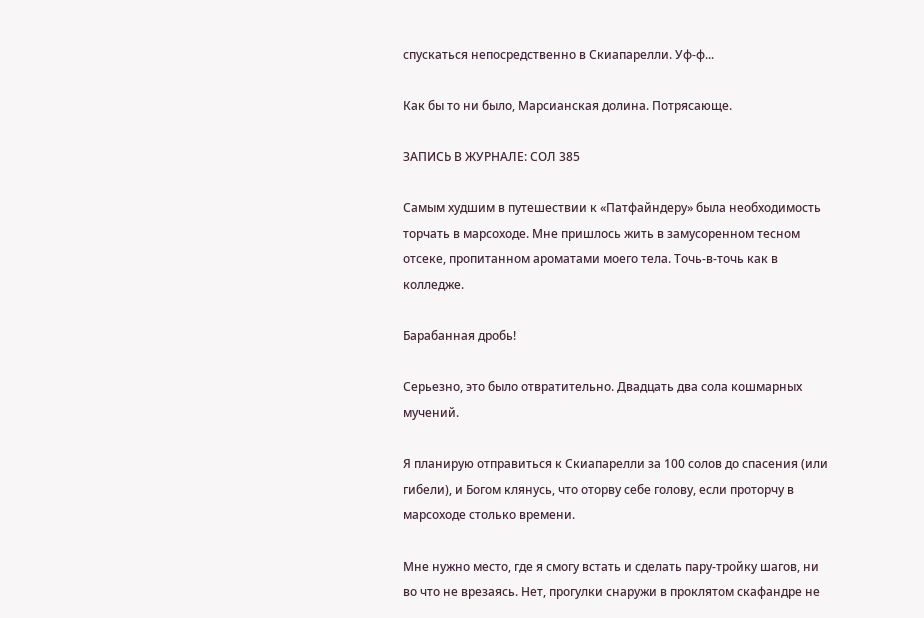спускаться непосредственно в Скиапарелли. Уф-ф...

Как бы то ни было, Марсианская долина. Потрясающе.

ЗАПИСЬ В ЖУРНАЛЕ: СОЛ 385

Самым худшим в путешествии к «Патфайндеру» была необходимость торчать в марсоходе. Мне пришлось жить в замусоренном тесном отсеке, пропитанном ароматами моего тела. Точь-в-точь как в колледже.

Барабанная дробь!

Серьезно, это было отвратительно. Двадцать два сола кошмарных мучений.

Я планирую отправиться к Скиапарелли за 100 солов до спасения (или гибели), и Богом клянусь, что оторву себе голову, если проторчу в марсоходе столько времени.

Мне нужно место, где я смогу встать и сделать пару-тройку шагов, ни во что не врезаясь. Нет, прогулки снаружи в проклятом скафандре не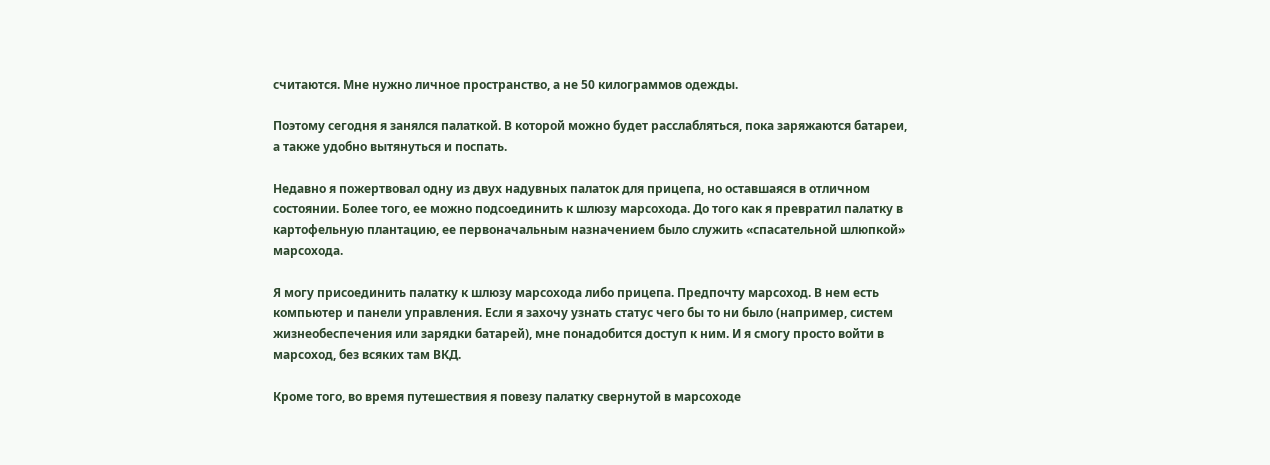считаются. Мне нужно личное пространство, а не 50 килограммов одежды.

Поэтому сегодня я занялся палаткой. В которой можно будет расслабляться, пока заряжаются батареи, а также удобно вытянуться и поспать.

Недавно я пожертвовал одну из двух надувных палаток для прицепа, но оставшаяся в отличном состоянии. Более того, ее можно подсоединить к шлюзу марсохода. До того как я превратил палатку в картофельную плантацию, ее первоначальным назначением было служить «спасательной шлюпкой» марсохода.

Я могу присоединить палатку к шлюзу марсохода либо прицепа. Предпочту марсоход. В нем есть компьютер и панели управления. Если я захочу узнать статус чего бы то ни было (например, систем жизнеобеспечения или зарядки батарей), мне понадобится доступ к ним. И я смогу просто войти в марсоход, без всяких там ВКД.

Кроме того, во время путешествия я повезу палатку свернутой в марсоходе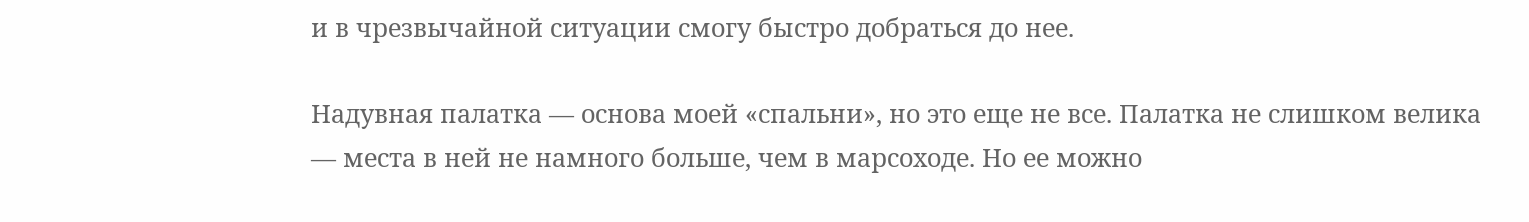и в чрезвычайной ситуации смогу быстро добраться до нее.

Надувная палатка — основа моей «спальни», но это еще не все. Палатка не слишком велика — места в ней не намного больше, чем в марсоходе. Но ее можно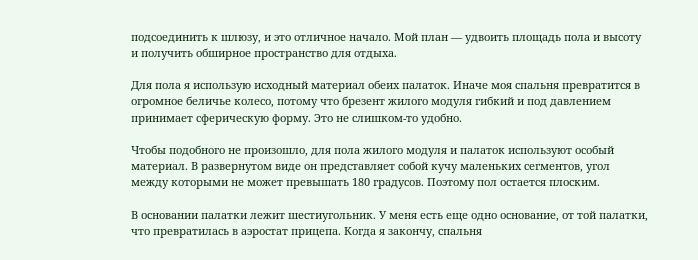подсоединить к шлюзу, и это отличное начало. Мой план — удвоить площадь пола и высоту и получить обширное пространство для отдыха.

Для пола я использую исходный материал обеих палаток. Иначе моя спальня превратится в огромное беличье колесо, потому что брезент жилого модуля гибкий и под давлением принимает сферическую форму. Это не слишком-то удобно.

Чтобы подобного не произошло, для пола жилого модуля и палаток используют особый материал. В развернутом виде он представляет собой кучу маленьких сегментов, угол между которыми не может превышать 180 градусов. Поэтому пол остается плоским.

В основании палатки лежит шестиугольник. У меня есть еще одно основание, от той палатки, что превратилась в аэростат прицепа. Когда я закончу, спальня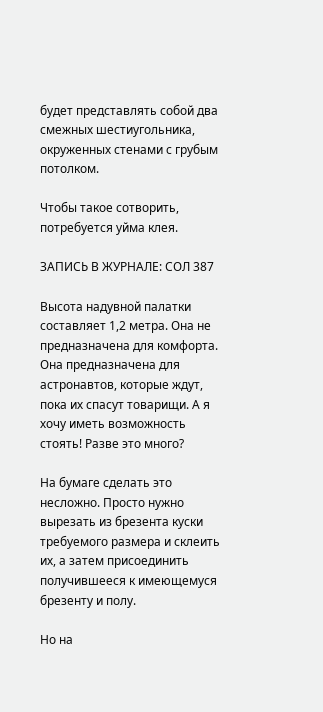будет представлять собой два смежных шестиугольника, окруженных стенами с грубым потолком.

Чтобы такое сотворить, потребуется уйма клея.

ЗАПИСЬ В ЖУРНАЛЕ: СОЛ 387

Высота надувной палатки составляет 1,2 метра. Она не предназначена для комфорта. Она предназначена для астронавтов, которые ждут, пока их спасут товарищи. А я хочу иметь возможность стоять! Разве это много?

На бумаге сделать это несложно. Просто нужно вырезать из брезента куски требуемого размера и склеить их, а затем присоединить получившееся к имеющемуся брезенту и полу.

Но на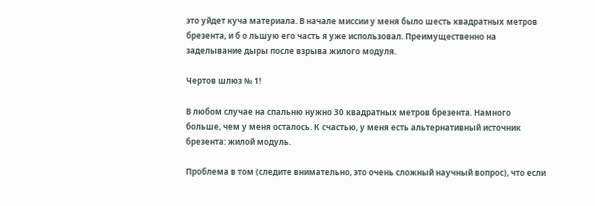это уйдет куча материала. В начале миссии у меня было шесть квадратных метров брезента, и б о льшую его часть я уже использовал. Преимущественно на заделывание дыры после взрыва жилого модуля.

Чертов шлюз № 1!

В любом случае на спальню нужно 30 квадратных метров брезента. Намного больше, чем у меня осталось. К счастью, у меня есть альтернативный источник брезента: жилой модуль.

Проблема в том (следите внимательно, это очень сложный научный вопрос), что если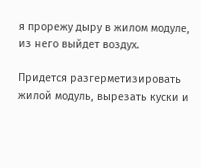я прорежу дыру в жилом модуле, из него выйдет воздух.

Придется разгерметизировать жилой модуль, вырезать куски и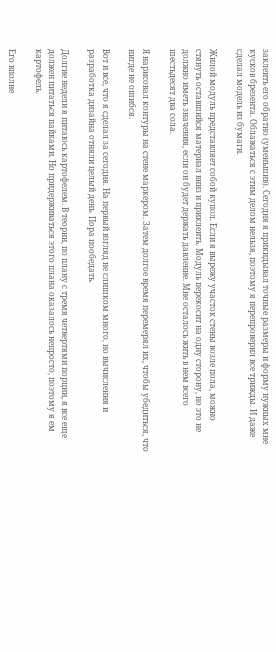заклеить его обратно (уменьшив). Сегодня я прикидывал точные размеры и форму нужных мне кусков брезента. Облажаться с этим делом нельзя, поэтому я перепроверил все трижды. И даже сделал модель из бумаги.

Жилой модуль представляет собой купол. Если я вырежу участок стены возле пола, можно стянуть оставшийся материал вниз и приклеить. Модуль перекосит на одну сторону, но это не должно иметь значения, если он будет держать давление. Мне осталось жить в нем всего шестьдесят два сола.

Я нарисовал контуры на стене маркером. Затем долгое время перемерял их, чтобы убедиться, что нигде не ошибся.

Вот и все, что я сделал за сегодня. На первый взгляд не слишком много, но вычисления и разработка дизайна отняли целый день. Пора пообедать.

Долгие недели я питаюсь картофелем. В теории, по плану с тремя четвертями порции, я все еще должен питаться пайками. Но придерживаться этого плана оказалось непросто, поэтому я ем картофель.

Его вполне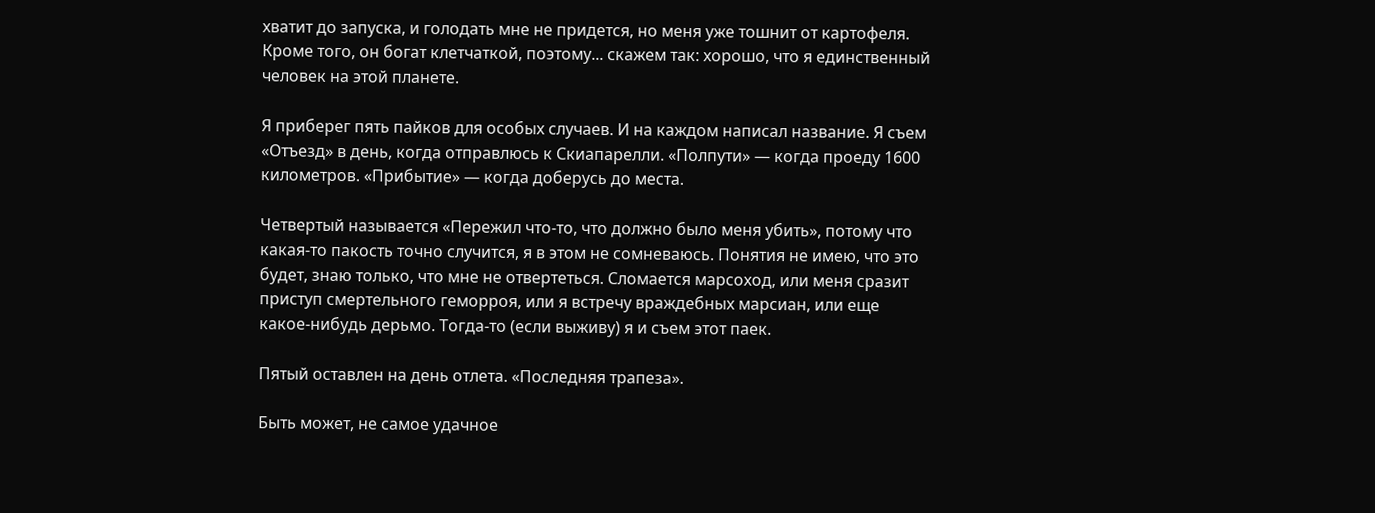хватит до запуска, и голодать мне не придется, но меня уже тошнит от картофеля. Кроме того, он богат клетчаткой, поэтому... скажем так: хорошо, что я единственный человек на этой планете.

Я приберег пять пайков для особых случаев. И на каждом написал название. Я съем «Отъезд» в день, когда отправлюсь к Скиапарелли. «Полпути» — когда проеду 1600 километров. «Прибытие» — когда доберусь до места.

Четвертый называется «Пережил что-то, что должно было меня убить», потому что какая-то пакость точно случится, я в этом не сомневаюсь. Понятия не имею, что это будет, знаю только, что мне не отвертеться. Сломается марсоход, или меня сразит приступ смертельного геморроя, или я встречу враждебных марсиан, или еще какое-нибудь дерьмо. Тогда-то (если выживу) я и съем этот паек.

Пятый оставлен на день отлета. «Последняя трапеза».

Быть может, не самое удачное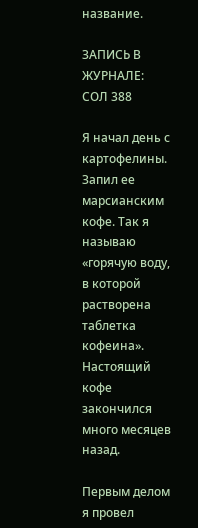название.

ЗАПИСЬ В ЖУРНАЛЕ: СОЛ 388

Я начал день с картофелины. Запил ее марсианским кофе. Так я называю «горячую воду, в которой растворена таблетка кофеина». Настоящий кофе закончился много месяцев назад.

Первым делом я провел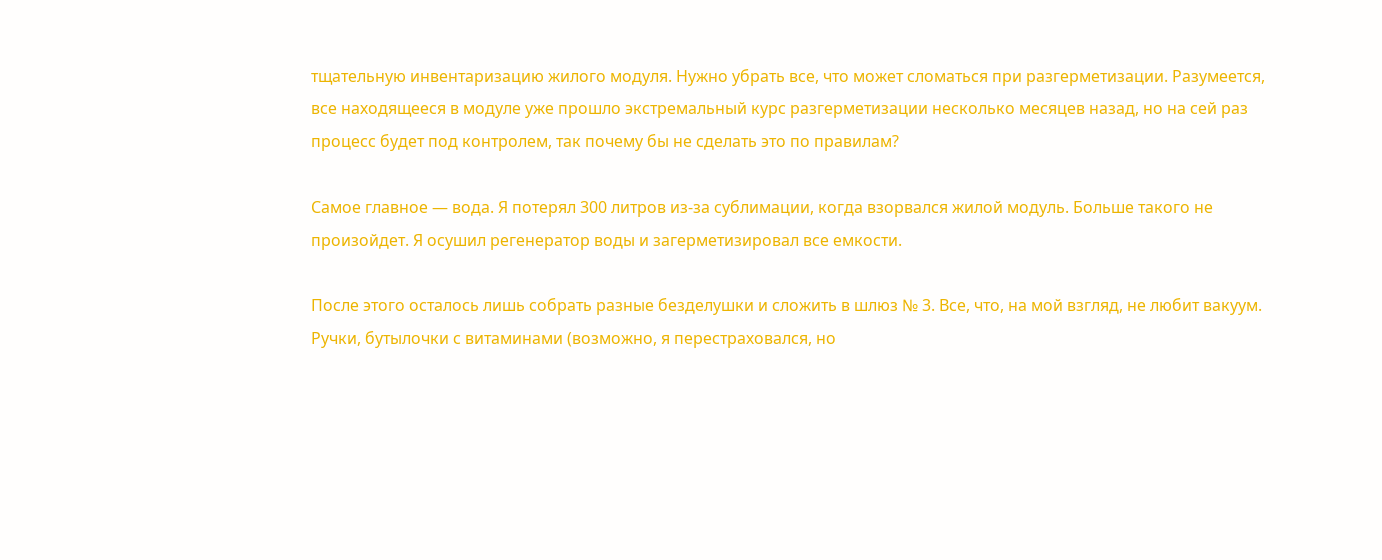тщательную инвентаризацию жилого модуля. Нужно убрать все, что может сломаться при разгерметизации. Разумеется, все находящееся в модуле уже прошло экстремальный курс разгерметизации несколько месяцев назад, но на сей раз процесс будет под контролем, так почему бы не сделать это по правилам?

Самое главное — вода. Я потерял 300 литров из-за сублимации, когда взорвался жилой модуль. Больше такого не произойдет. Я осушил регенератор воды и загерметизировал все емкости.

После этого осталось лишь собрать разные безделушки и сложить в шлюз № 3. Все, что, на мой взгляд, не любит вакуум. Ручки, бутылочки с витаминами (возможно, я перестраховался, но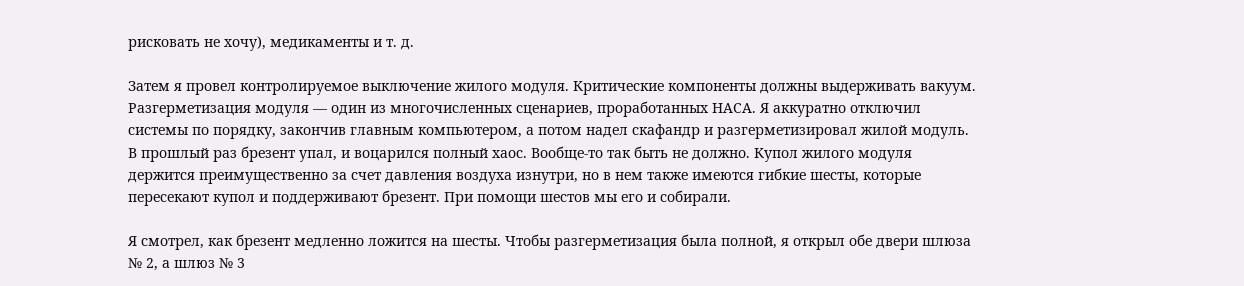рисковать не хочу), медикаменты и т. д.

Затем я провел контролируемое выключение жилого модуля. Критические компоненты должны выдерживать вакуум. Разгерметизация модуля — один из многочисленных сценариев, проработанных НАСА. Я аккуратно отключил системы по порядку, закончив главным компьютером, а потом надел скафандр и разгерметизировал жилой модуль. В прошлый раз брезент упал, и воцарился полный хаос. Вообще-то так быть не должно. Купол жилого модуля держится преимущественно за счет давления воздуха изнутри, но в нем также имеются гибкие шесты, которые пересекают купол и поддерживают брезент. При помощи шестов мы его и собирали.

Я смотрел, как брезент медленно ложится на шесты. Чтобы разгерметизация была полной, я открыл обе двери шлюза № 2, а шлюз № 3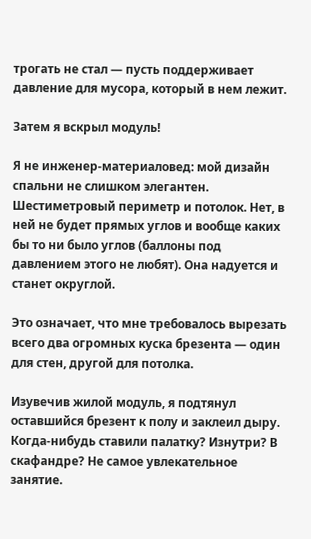трогать не стал — пусть поддерживает давление для мусора, который в нем лежит.

Затем я вскрыл модуль!

Я не инженер-материаловед: мой дизайн спальни не слишком элегантен. Шестиметровый периметр и потолок. Нет, в ней не будет прямых углов и вообще каких бы то ни было углов (баллоны под давлением этого не любят). Она надуется и станет округлой.

Это означает, что мне требовалось вырезать всего два огромных куска брезента — один для стен, другой для потолка.

Изувечив жилой модуль, я подтянул оставшийся брезент к полу и заклеил дыру. Когда-нибудь ставили палатку? Изнутри? В скафандре? Не самое увлекательное занятие.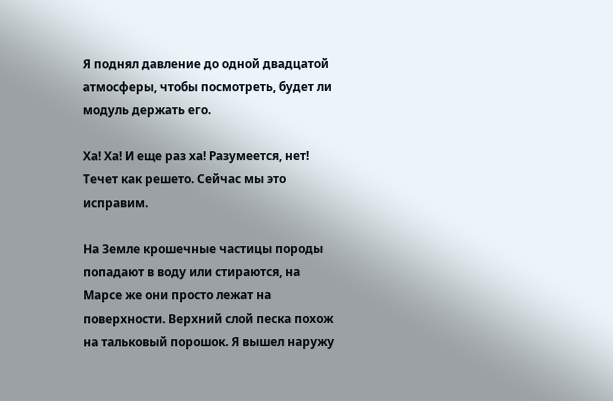Я поднял давление до одной двадцатой атмосферы, чтобы посмотреть, будет ли модуль держать его.

Ха! Ха! И еще раз ха! Разумеется, нет! Течет как решето. Сейчас мы это исправим.

На Земле крошечные частицы породы попадают в воду или стираются, на Марсе же они просто лежат на поверхности. Верхний слой песка похож на тальковый порошок. Я вышел наружу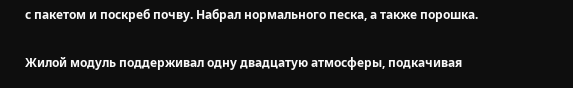с пакетом и поскреб почву. Набрал нормального песка, а также порошка.

Жилой модуль поддерживал одну двадцатую атмосферы, подкачивая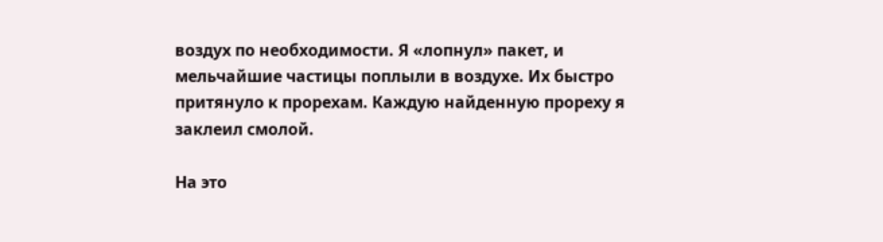воздух по необходимости. Я «лопнул» пакет, и мельчайшие частицы поплыли в воздухе. Их быстро притянуло к прорехам. Каждую найденную прореху я заклеил смолой.

На это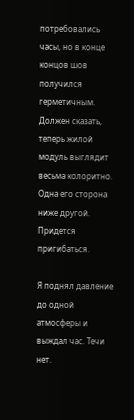потребовались часы, но в конце концов шов получился герметичным. Должен сказать, теперь жилой модуль выглядит весьма колоритно. Одна его сторона ниже другой. Придется пригибаться.

Я поднял давление до одной атмосферы и выждал час. Течи нет.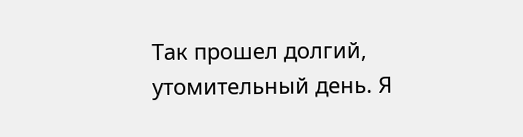Так прошел долгий, утомительный день. Я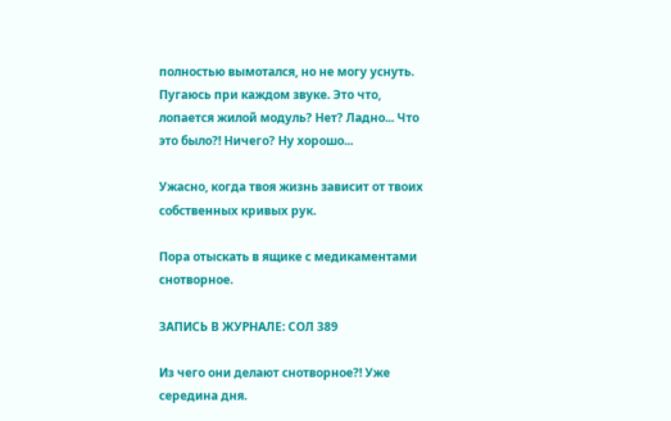полностью вымотался, но не могу уснуть. Пугаюсь при каждом звуке. Это что, лопается жилой модуль? Нет? Ладно... Что это было?! Ничего? Ну хорошо...

Ужасно, когда твоя жизнь зависит от твоих собственных кривых рук.

Пора отыскать в ящике с медикаментами снотворное.

ЗАПИСЬ В ЖУРНАЛЕ: СОЛ 389

Из чего они делают снотворное?! Уже середина дня.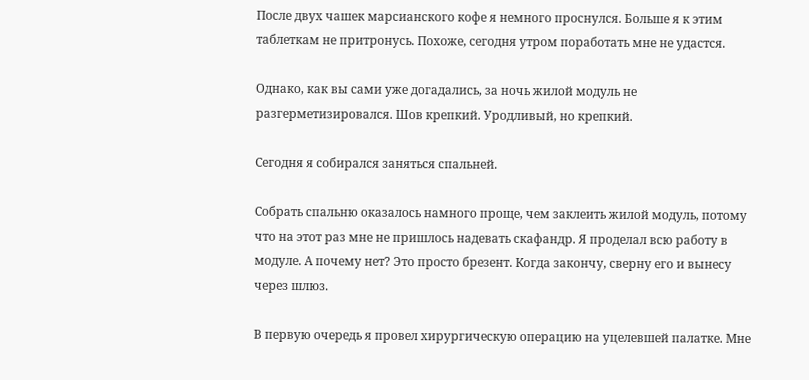После двух чашек марсианского кофе я немного проснулся. Больше я к этим таблеткам не притронусь. Похоже, сегодня утром поработать мне не удастся.

Однако, как вы сами уже догадались, за ночь жилой модуль не разгерметизировался. Шов крепкий. Уродливый, но крепкий.

Сегодня я собирался заняться спальней.

Собрать спальню оказалось намного проще, чем заклеить жилой модуль, потому что на этот раз мне не пришлось надевать скафандр. Я проделал всю работу в модуле. А почему нет? Это просто брезент. Когда закончу, сверну его и вынесу через шлюз.

В первую очередь я провел хирургическую операцию на уцелевшей палатке. Мне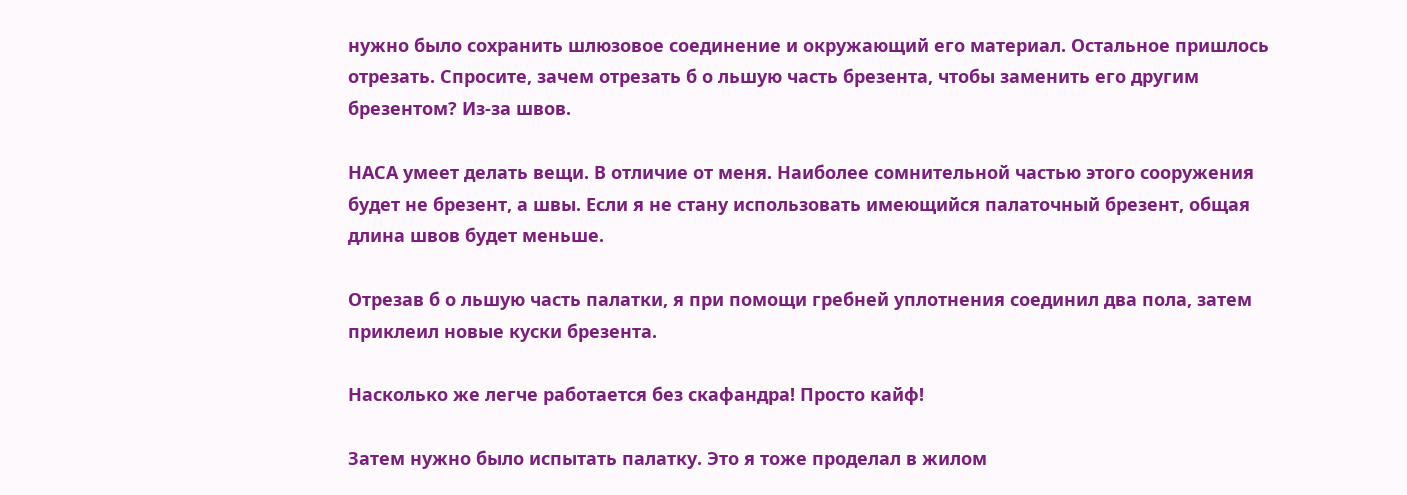нужно было сохранить шлюзовое соединение и окружающий его материал. Остальное пришлось отрезать. Спросите, зачем отрезать б о льшую часть брезента, чтобы заменить его другим брезентом? Из-за швов.

НАСА умеет делать вещи. В отличие от меня. Наиболее сомнительной частью этого сооружения будет не брезент, а швы. Если я не стану использовать имеющийся палаточный брезент, общая длина швов будет меньше.

Отрезав б о льшую часть палатки, я при помощи гребней уплотнения соединил два пола, затем приклеил новые куски брезента.

Насколько же легче работается без скафандра! Просто кайф!

Затем нужно было испытать палатку. Это я тоже проделал в жилом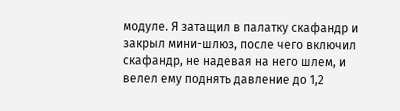модуле. Я затащил в палатку скафандр и закрыл мини-шлюз, после чего включил скафандр, не надевая на него шлем, и велел ему поднять давление до 1,2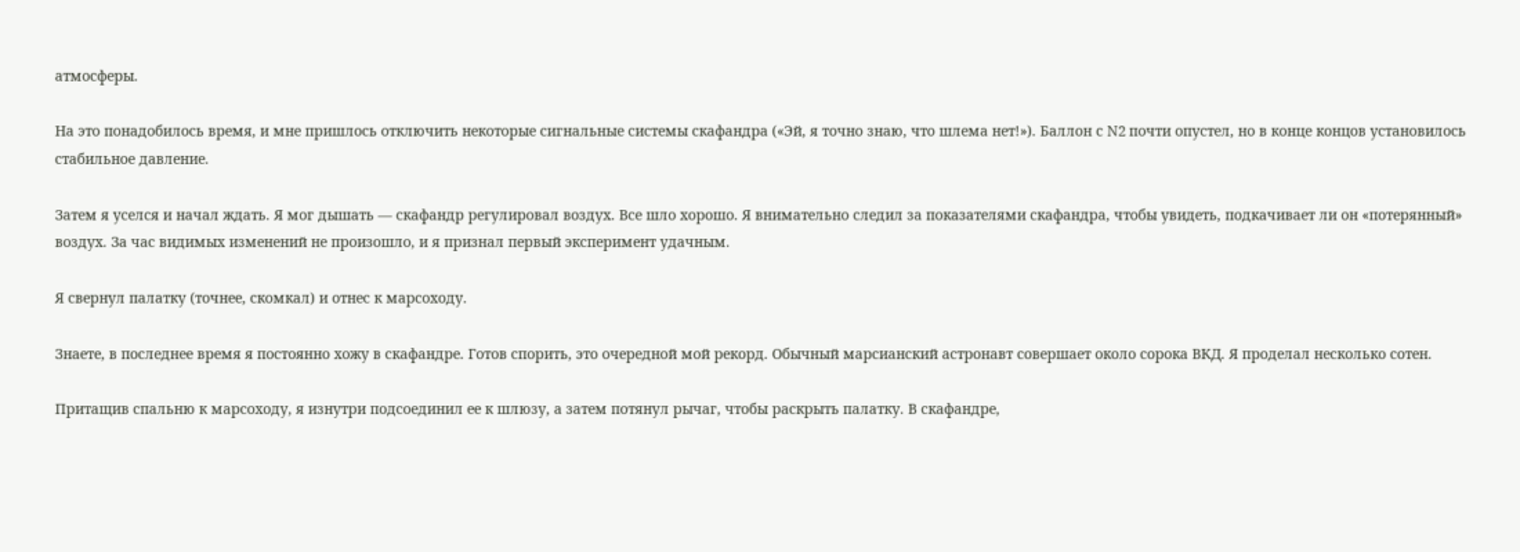атмосферы.

На это понадобилось время, и мне пришлось отключить некоторые сигнальные системы скафандра («Эй, я точно знаю, что шлема нет!»). Баллон с N2 почти опустел, но в конце концов установилось стабильное давление.

Затем я уселся и начал ждать. Я мог дышать — скафандр регулировал воздух. Все шло хорошо. Я внимательно следил за показателями скафандра, чтобы увидеть, подкачивает ли он «потерянный» воздух. За час видимых изменений не произошло, и я признал первый эксперимент удачным.

Я свернул палатку (точнее, скомкал) и отнес к марсоходу.

Знаете, в последнее время я постоянно хожу в скафандре. Готов спорить, это очередной мой рекорд. Обычный марсианский астронавт совершает около сорока ВКД. Я проделал несколько сотен.

Притащив спальню к марсоходу, я изнутри подсоединил ее к шлюзу, а затем потянул рычаг, чтобы раскрыть палатку. В скафандре,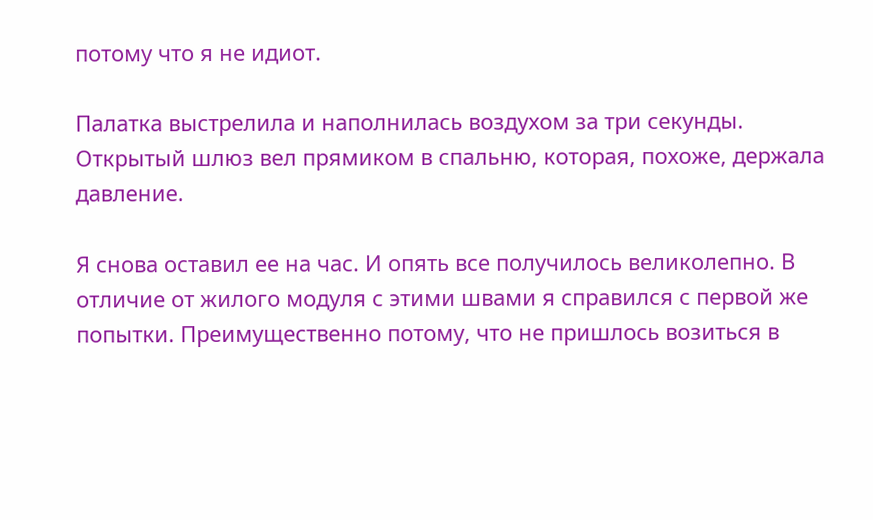потому что я не идиот.

Палатка выстрелила и наполнилась воздухом за три секунды. Открытый шлюз вел прямиком в спальню, которая, похоже, держала давление.

Я снова оставил ее на час. И опять все получилось великолепно. В отличие от жилого модуля с этими швами я справился с первой же попытки. Преимущественно потому, что не пришлось возиться в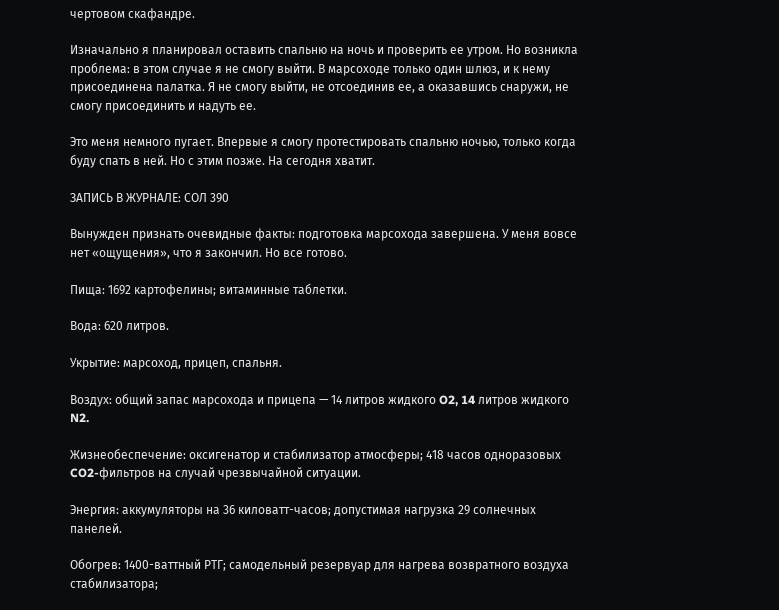чертовом скафандре.

Изначально я планировал оставить спальню на ночь и проверить ее утром. Но возникла проблема: в этом случае я не смогу выйти. В марсоходе только один шлюз, и к нему присоединена палатка. Я не смогу выйти, не отсоединив ее, а оказавшись снаружи, не смогу присоединить и надуть ее.

Это меня немного пугает. Впервые я смогу протестировать спальню ночью, только когда буду спать в ней. Но с этим позже. На сегодня хватит.

ЗАПИСЬ В ЖУРНАЛЕ: СОЛ 390

Вынужден признать очевидные факты: подготовка марсохода завершена. У меня вовсе нет «ощущения», что я закончил. Но все готово.

Пища: 1692 картофелины; витаминные таблетки.

Вода: 620 литров.

Укрытие: марсоход, прицеп, спальня.

Воздух: общий запас марсохода и прицепа — 14 литров жидкого O2, 14 литров жидкого N2.

Жизнеобеспечение: оксигенатор и стабилизатор атмосферы; 418 часов одноразовых CO2-фильтров на случай чрезвычайной ситуации.

Энергия: аккумуляторы на 36 киловатт-часов; допустимая нагрузка 29 солнечных панелей.

Обогрев: 1400-ваттный РТГ; самодельный резервуар для нагрева возвратного воздуха стабилизатора;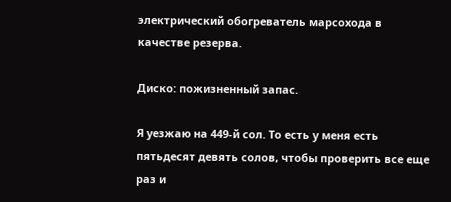электрический обогреватель марсохода в качестве резерва.

Диско: пожизненный запас.

Я уезжаю на 449-й сол. То есть у меня есть пятьдесят девять солов, чтобы проверить все еще раз и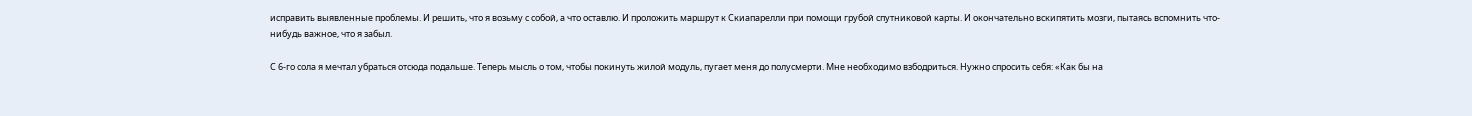исправить выявленные проблемы. И решить, что я возьму с собой, а что оставлю. И проложить маршрут к Скиапарелли при помощи грубой спутниковой карты. И окончательно вскипятить мозги, пытаясь вспомнить что-нибудь важное, что я забыл.

С 6-го сола я мечтал убраться отсюда подальше. Теперь мысль о том, чтобы покинуть жилой модуль, пугает меня до полусмерти. Мне необходимо взбодриться. Нужно спросить себя: «Как бы на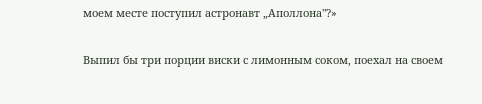моем месте поступил астронавт „Аполлона"?»

Выпил бы три порции виски с лимонным соком, поехал на своем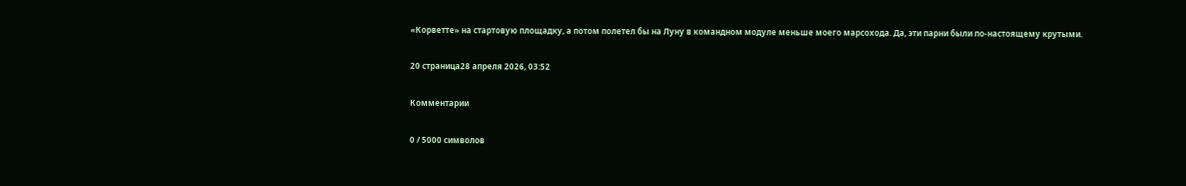«Корветте» на стартовую площадку, а потом полетел бы на Луну в командном модуле меньше моего марсохода. Да, эти парни были по-настоящему крутыми.

20 страница28 апреля 2026, 03:52

Комментарии

0 / 5000 символов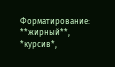Форматирование: **жирный**, *курсив*,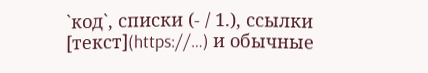`код`, списки (- / 1.), ссылки [текст](https://…) и обычные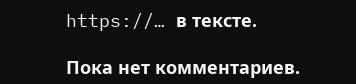https://… в тексте.

Пока нет комментариев.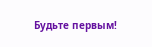Будьте первым!